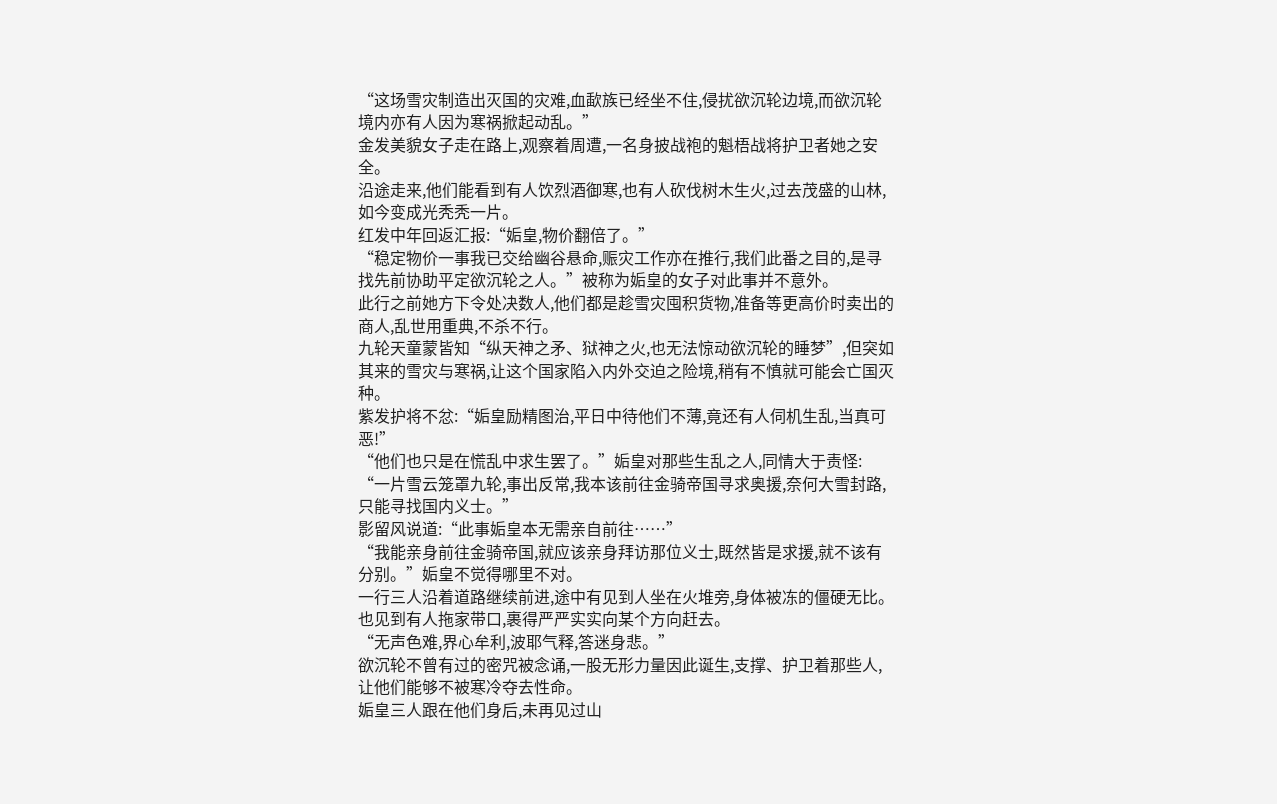“这场雪灾制造出灭国的灾难,血歃族已经坐不住,侵扰欲沉轮边境,而欲沉轮境内亦有人因为寒祸掀起动乱。”
金发美貌女子走在路上,观察着周遭,一名身披战袍的魁梧战将护卫者她之安全。
沿途走来,他们能看到有人饮烈酒御寒,也有人砍伐树木生火,过去茂盛的山林,如今变成光秃秃一片。
红发中年回返汇报:“姤皇,物价翻倍了。”
“稳定物价一事我已交给幽谷悬命,赈灾工作亦在推行,我们此番之目的,是寻找先前协助平定欲沉轮之人。”被称为姤皇的女子对此事并不意外。
此行之前她方下令处决数人,他们都是趁雪灾囤积货物,准备等更高价时卖出的商人,乱世用重典,不杀不行。
九轮天童蒙皆知“纵天神之矛、狱神之火,也无法惊动欲沉轮的睡梦”,但突如其来的雪灾与寒祸,让这个国家陷入内外交迫之险境,稍有不慎就可能会亡国灭种。
紫发护将不忿:“姤皇励精图治,平日中待他们不薄,竟还有人伺机生乱,当真可恶!”
“他们也只是在慌乱中求生罢了。”姤皇对那些生乱之人,同情大于责怪:
“一片雪云笼罩九轮,事出反常,我本该前往金骑帝国寻求奥援,奈何大雪封路,只能寻找国内义士。”
影留风说道:“此事姤皇本无需亲自前往……”
“我能亲身前往金骑帝国,就应该亲身拜访那位义士,既然皆是求援,就不该有分别。”姤皇不觉得哪里不对。
一行三人沿着道路继续前进,途中有见到人坐在火堆旁,身体被冻的僵硬无比。
也见到有人拖家带口,裹得严严实实向某个方向赶去。
“无声色难,界心牟利,波耶气释,答迷身悲。”
欲沉轮不曾有过的密咒被念诵,一股无形力量因此诞生,支撑、护卫着那些人,让他们能够不被寒冷夺去性命。
姤皇三人跟在他们身后,未再见过山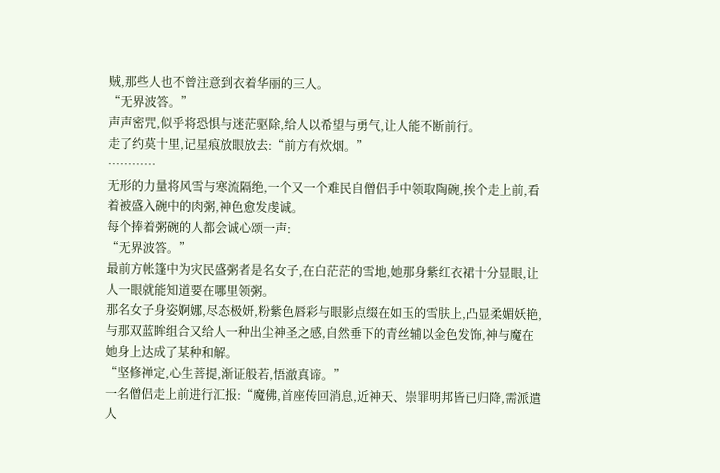贼,那些人也不曾注意到衣着华丽的三人。
“无界波答。”
声声密咒,似乎将恐惧与迷茫驱除,给人以希望与勇气,让人能不断前行。
走了约莫十里,记星痕放眼放去:“前方有炊烟。”
…………
无形的力量将风雪与寒流隔绝,一个又一个难民自僧侣手中领取陶碗,挨个走上前,看着被盛入碗中的肉粥,神色愈发虔诚。
每个捧着粥碗的人都会诚心颂一声:
“无界波答。”
最前方帐篷中为灾民盛粥者是名女子,在白茫茫的雪地,她那身紫红衣裙十分显眼,让人一眼就能知道要在哪里领粥。
那名女子身姿婀娜,尽态极妍,粉紫色唇彩与眼影点缀在如玉的雪肤上,凸显柔媚妖艳,与那双蓝眸组合又给人一种出尘神圣之感,自然垂下的青丝辅以金色发饰,神与魔在她身上达成了某种和解。
“坚修禅定,心生菩提,渐证般若,悟澈真谛。”
一名僧侣走上前进行汇报:“魔佛,首座传回消息,近神天、崇罪明邦皆已归降,需派遣人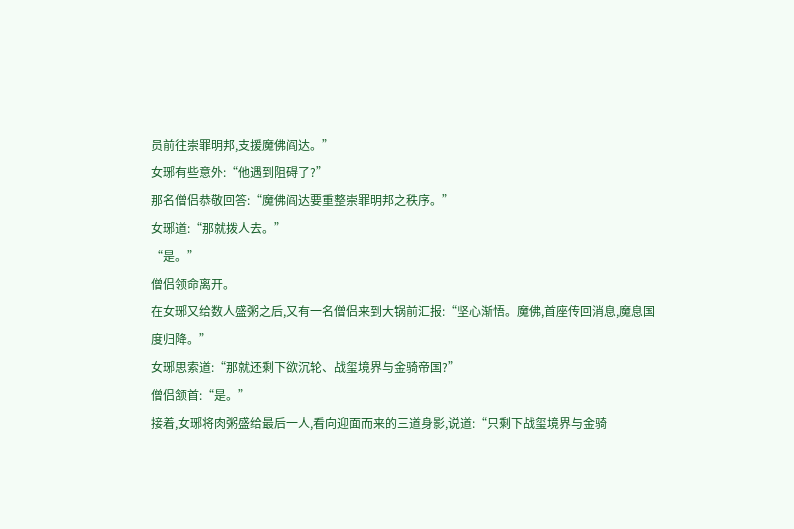员前往崇罪明邦,支援魔佛阎达。”
女琊有些意外:“他遇到阻碍了?”
那名僧侣恭敬回答:“魔佛阎达要重整崇罪明邦之秩序。”
女琊道:“那就拨人去。”
“是。”
僧侣领命离开。
在女琊又给数人盛粥之后,又有一名僧侣来到大锅前汇报:“坚心渐悟。魔佛,首座传回消息,魔息国度归降。”
女琊思索道:“那就还剩下欲沉轮、战玺境界与金骑帝国?”
僧侣颔首:“是。”
接着,女琊将肉粥盛给最后一人,看向迎面而来的三道身影,说道:“只剩下战玺境界与金骑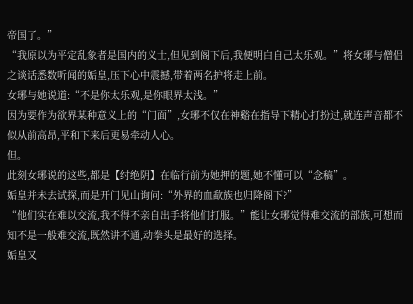帝国了。”
“我原以为平定乱象者是国内的义士,但见到阁下后,我便明白自己太乐观。”将女琊与僧侣之谈话悉数听闻的姤皇,压下心中震撼,带着两名护将走上前。
女琊与她说道:“不是你太乐观,是你眼界太浅。”
因为要作为欲界某种意义上的“门面”,女琊不仅在神谿在指导下精心打扮过,就连声音都不似从前高昂,平和下来后更易牵动人心。
但。
此刻女琊说的这些,都是【纣绝阴】在临行前为她押的题,她不懂可以“念稿”。
姤皇并未去试探,而是开门见山询问:“外界的血歃族也归降阁下?”
“他们实在难以交流,我不得不亲自出手将他们打服。”能让女琊觉得难交流的部族,可想而知不是一般难交流,既然讲不通,动拳头是最好的选择。
姤皇又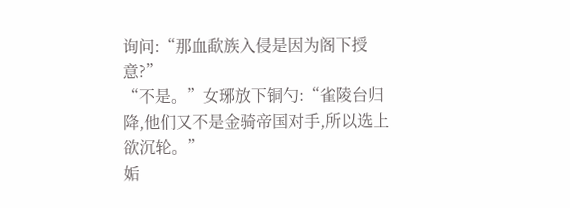询问:“那血歃族入侵是因为阁下授意?”
“不是。”女琊放下铜勺:“雀陵台归降,他们又不是金骑帝国对手,所以选上欲沉轮。”
姤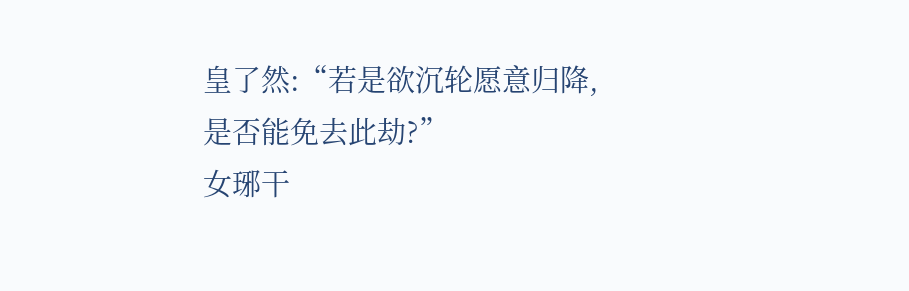皇了然:“若是欲沉轮愿意归降,是否能免去此劫?”
女琊干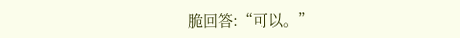脆回答:“可以。”